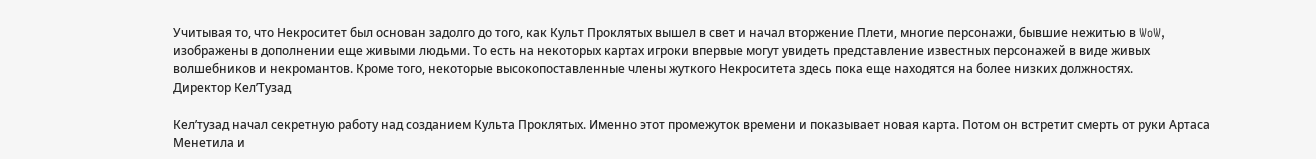Учитывая то, что Некроситет был основан задолго до того, как Культ Проклятых вышел в свет и начал вторжение Плети, многие персонажи, бывшие нежитью в WoW, изображены в дополнении еще живыми людьми. То есть на некоторых картах игроки впервые могут увидеть представление известных персонажей в виде живых волшебников и некромантов. Кроме того, некоторые высокопоставленные члены жуткого Некроситета здесь пока еще находятся на более низких должностях.
Директор Кел’Тузад

Кел’тузад начал секретную работу над созданием Культа Проклятых. Именно этот промежуток времени и показывает новая карта. Потом он встретит смерть от руки Артаса Менетила и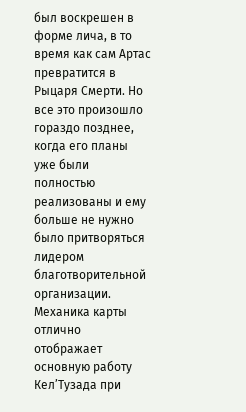был воскрешен в форме лича, в то время как сам Артас превратится в Рыцаря Смерти. Но все это произошло гораздо позднее, когда его планы уже были полностью реализованы и ему больше не нужно было притворяться лидером благотворительной организации.
Механика карты отлично отображает основную работу Кел’Тузада при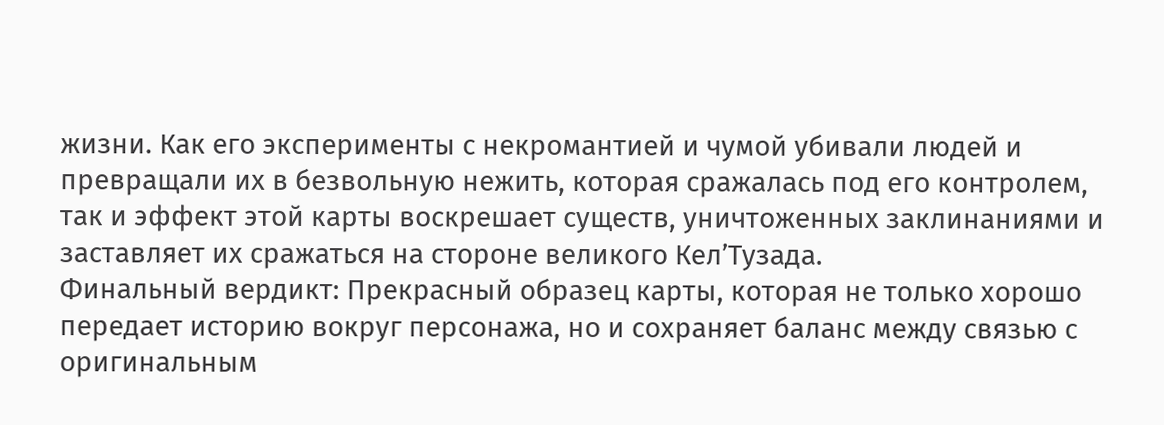жизни. Как его эксперименты с некромантией и чумой убивали людей и превращали их в безвольную нежить, которая сражалась под его контролем, так и эффект этой карты воскрешает существ, уничтоженных заклинаниями и заставляет их сражаться на стороне великого Кел’Тузада.
Финальный вердикт: Прекрасный образец карты, которая не только хорошо передает историю вокруг персонажа, но и сохраняет баланс между связью с оригинальным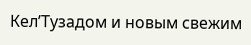Кел’Тузадом и новым свежим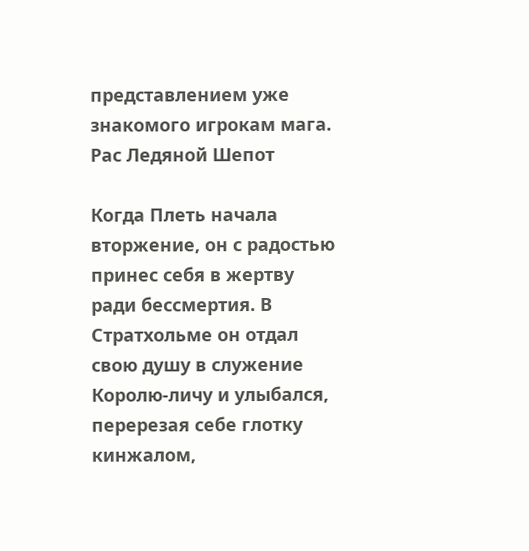представлением уже знакомого игрокам мага.
Рас Ледяной Шепот

Когда Плеть начала вторжение, он с радостью принес себя в жертву ради бессмертия. В Стратхольме он отдал свою душу в служение Королю-личу и улыбался, перерезая себе глотку кинжалом,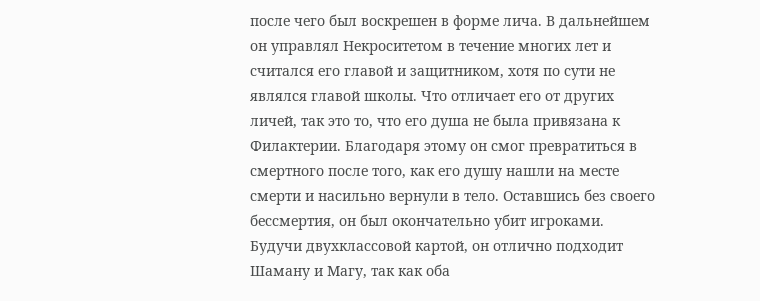после чего был воскрешен в форме лича. В дальнейшем он управлял Некроситетом в течение многих лет и считался его главой и защитником, хотя по сути не являлся главой школы. Что отличает его от других личей, так это то, что его душа не была привязана к Филактерии. Благодаря этому он смог превратиться в смертного после того, как его душу нашли на месте смерти и насильно вернули в тело. Оставшись без своего бессмертия, он был окончательно убит игроками.
Будучи двухклассовой картой, он отлично подходит Шаману и Магу, так как оба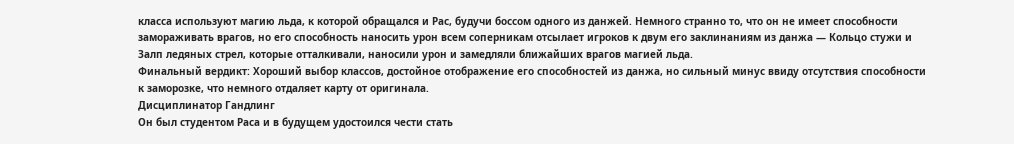класса используют магию льда, к которой обращался и Рас, будучи боссом одного из данжей. Немного странно то, что он не имеет способности замораживать врагов, но его способность наносить урон всем соперникам отсылает игроков к двум его заклинаниям из данжа — Кольцо стужи и Залп ледяных стрел, которые отталкивали, наносили урон и замедляли ближайших врагов магией льда.
Финальный вердикт: Хороший выбор классов, достойное отображение его способностей из данжа, но сильный минус ввиду отсутствия способности к заморозке, что немного отдаляет карту от оригинала.
Дисциплинатор Гандлинг
Он был студентом Раса и в будущем удостоился чести стать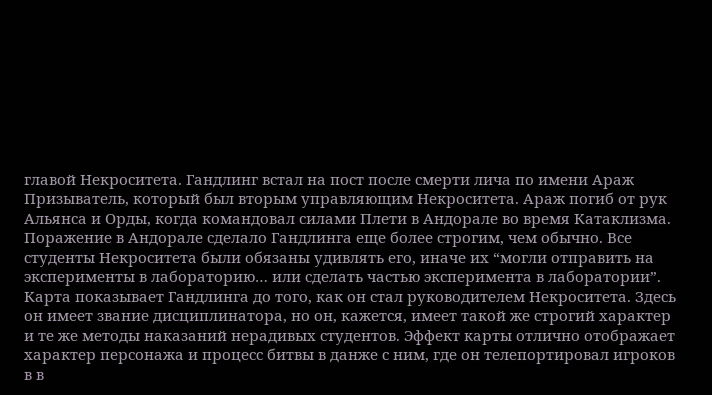главой Некроситета. Гандлинг встал на пост после смерти лича по имени Араж Призыватель, который был вторым управляющим Некроситета. Араж погиб от рук Альянса и Орды, когда командовал силами Плети в Андорале во время Катаклизма. Поражение в Андорале сделало Гандлинга еще более строгим, чем обычно. Все студенты Некроситета были обязаны удивлять его, иначе их “могли отправить на эксперименты в лабораторию… или сделать частью эксперимента в лаборатории”.
Карта показывает Гандлинга до того, как он стал руководителем Некроситета. Здесь он имеет звание дисциплинатора, но он, кажется, имеет такой же строгий характер и те же методы наказаний нерадивых студентов. Эффект карты отлично отображает характер персонажа и процесс битвы в данже с ним, где он телепортировал игроков в в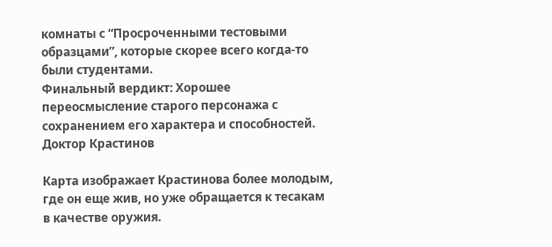комнаты с “Просроченными тестовыми образцами”, которые скорее всего когда-то были студентами.
Финальный вердикт: Хорошее переосмысление старого персонажа с сохранением его характера и способностей.
Доктор Крастинов

Карта изображает Крастинова более молодым, где он еще жив, но уже обращается к тесакам в качестве оружия.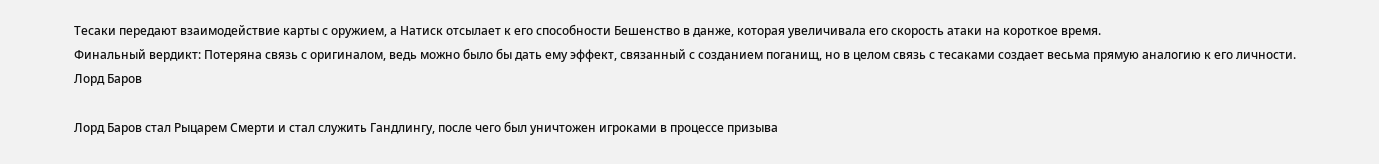Тесаки передают взаимодействие карты с оружием, а Натиск отсылает к его способности Бешенство в данже, которая увеличивала его скорость атаки на короткое время.
Финальный вердикт: Потеряна связь с оригиналом, ведь можно было бы дать ему эффект, связанный с созданием поганищ, но в целом связь с тесаками создает весьма прямую аналогию к его личности.
Лорд Баров

Лорд Баров стал Рыцарем Смерти и стал служить Гандлингу, после чего был уничтожен игроками в процессе призыва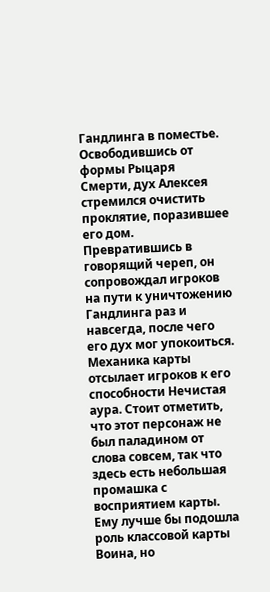Гандлинга в поместье. Освободившись от формы Рыцаря Смерти, дух Алексея стремился очистить проклятие, поразившее его дом. Превратившись в говорящий череп, он сопровождал игроков на пути к уничтожению Гандлинга раз и навсегда, после чего его дух мог упокоиться.
Механика карты отсылает игроков к его способности Нечистая аура. Стоит отметить, что этот персонаж не был паладином от слова совсем, так что здесь есть небольшая промашка с восприятием карты. Ему лучше бы подошла роль классовой карты Воина, но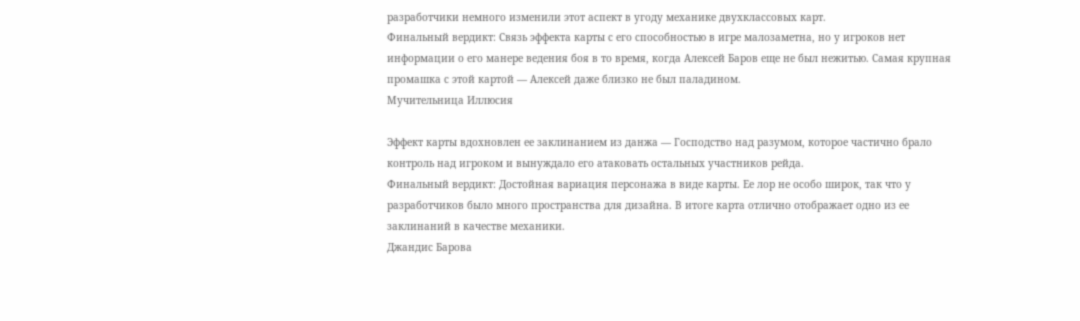разработчики немного изменили этот аспект в угоду механике двухклассовых карт.
Финальный вердикт: Связь эффекта карты с его способностью в игре малозаметна, но у игроков нет информации о его манере ведения боя в то время, когда Алексей Баров еще не был нежитью. Самая крупная промашка с этой картой — Алексей даже близко не был паладином.
Мучительница Иллюсия

Эффект карты вдохновлен ее заклинанием из данжа — Господство над разумом, которое частично брало контроль над игроком и вынуждало его атаковать остальных участников рейда.
Финальный вердикт: Достойная вариация персонажа в виде карты. Ее лор не особо широк, так что у разработчиков было много пространства для дизайна. В итоге карта отлично отображает одно из ее заклинаний в качестве механики.
Джандис Барова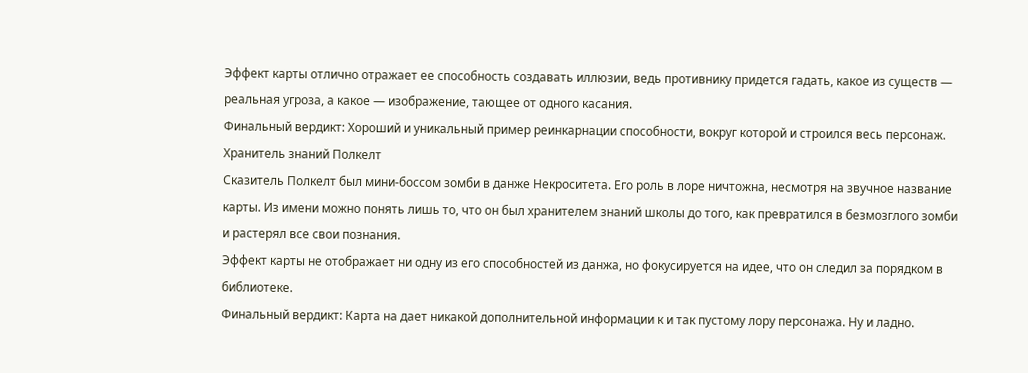Эффект карты отлично отражает ее способность создавать иллюзии, ведь противнику придется гадать, какое из существ — реальная угроза, а какое — изображение, тающее от одного касания.
Финальный вердикт: Хороший и уникальный пример реинкарнации способности, вокруг которой и строился весь персонаж.
Хранитель знаний Полкелт
Сказитель Полкелт был мини-боссом зомби в данже Некроситета. Его роль в лоре ничтожна, несмотря на звучное название карты. Из имени можно понять лишь то, что он был хранителем знаний школы до того, как превратился в безмозглого зомби и растерял все свои познания.
Эффект карты не отображает ни одну из его способностей из данжа, но фокусируется на идее, что он следил за порядком в библиотеке.
Финальный вердикт: Карта на дает никакой дополнительной информации к и так пустому лору персонажа. Ну и ладно.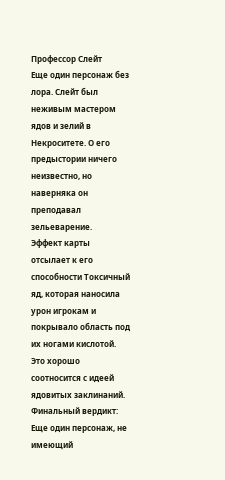Профессор Слейт
Еще один персонаж без лора. Слейт был неживым мастером ядов и зелий в Некроситете. О его предыстории ничего неизвестно, но наверняка он преподавал зельеварение.
Эффект карты отсылает к его способности Токсичный яд, которая наносила урон игрокам и покрывало область под их ногами кислотой. Это хорошо соотносится с идеей ядовитых заклинаний.
Финальный вердикт: Еще один персонаж, не имеющий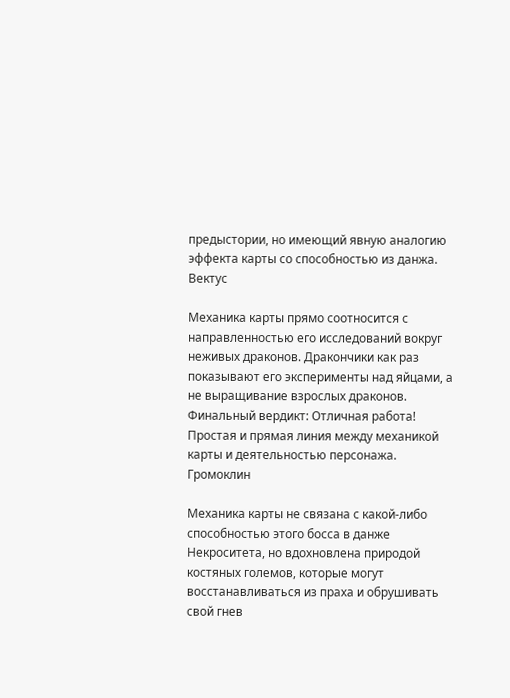предыстории, но имеющий явную аналогию эффекта карты со способностью из данжа.
Вектус

Механика карты прямо соотносится с направленностью его исследований вокруг неживых драконов. Дракончики как раз показывают его эксперименты над яйцами, а не выращивание взрослых драконов.
Финальный вердикт: Отличная работа! Простая и прямая линия между механикой карты и деятельностью персонажа.
Громоклин

Механика карты не связана с какой-либо способностью этого босса в данже Некроситета, но вдохновлена природой костяных големов, которые могут восстанавливаться из праха и обрушивать свой гнев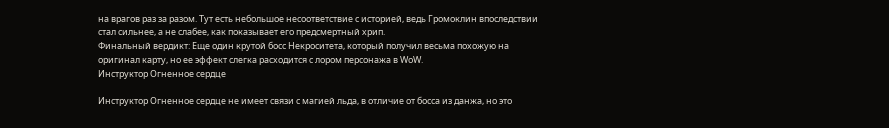на врагов раз за разом. Тут есть небольшое несоответствие с историей, ведь Громоклин впоследствии стал сильнее, а не слабее, как показывает его предсмертный хрип.
Финальный вердикт: Еще один крутой босс Некроситета, который получил весьма похожую на оригинал карту, но ее эффект слегка расходится с лором персонажа в WoW.
Инструктор Огненное сердце

Инструктор Огненное сердце не имеет связи с магией льда, в отличие от босса из данжа, но это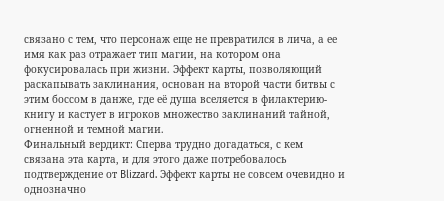связано с тем, что персонаж еще не превратился в лича, а ее имя как раз отражает тип магии, на котором она фокусировалась при жизни. Эффект карты, позволяющий раскапывать заклинания, основан на второй части битвы с этим боссом в данже, где её душа вселяется в филактерию-книгу и кастует в игроков множество заклинаний тайной, огненной и темной магии.
Финальный вердикт: Сперва трудно догадаться, с кем связана эта карта, и для этого даже потребовалось подтверждение от Blizzard. Эффект карты не совсем очевидно и однозначно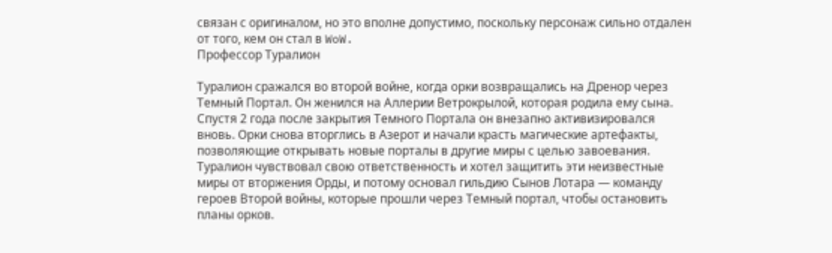связан с оригиналом, но это вполне допустимо, поскольку персонаж сильно отдален от того, кем он стал в WoW.
Профессор Туралион

Туралион сражался во второй войне, когда орки возвращались на Дренор через Темный Портал. Он женился на Аллерии Ветрокрылой, которая родила ему сына. Спустя 2 года после закрытия Темного Портала он внезапно активизировался вновь. Орки снова вторглись в Азерот и начали красть магические артефакты, позволяющие открывать новые порталы в другие миры с целью завоевания. Туралион чувствовал свою ответственность и хотел защитить эти неизвестные миры от вторжения Орды, и потому основал гильдию Сынов Лотара — команду героев Второй войны, которые прошли через Темный портал, чтобы остановить планы орков.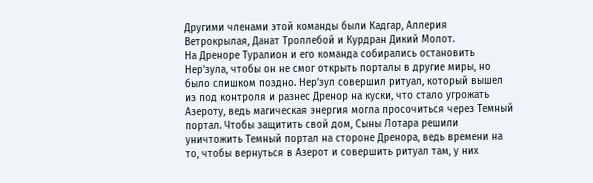Другими членами этой команды были Кадгар, Аллерия Ветрокрылая, Данат Троллебой и Курдран Дикий Молот.
На Дреноре Туралион и его команда собирались остановить Нер’зула, чтобы он не смог открыть порталы в другие миры, но было слишком поздно. Нер’зул совершил ритуал, который вышел из под контроля и разнес Дренор на куски, что стало угрожать Азероту, ведь магическая энергия могла просочиться через Темный портал. Чтобы защитить свой дом, Сыны Лотара решили уничтожить Темный портал на стороне Дренора, ведь времени на то, чтобы вернуться в Азерот и совершить ритуал там, у них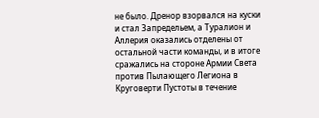не было. Дренор взорвался на куски и стал Запредельем, а Туралион и Аллерия оказались отделены от остальной части команды, и в итоге сражались на стороне Армии Света против Пылающего Легиона в Круговерти Пустоты в течение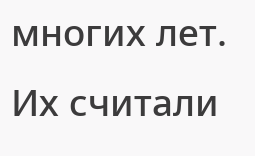многих лет. Их считали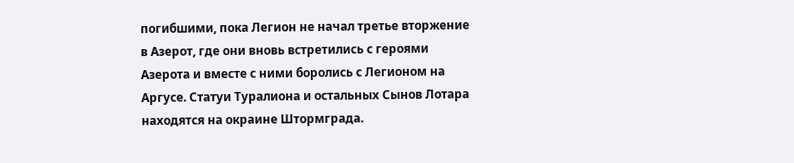погибшими, пока Легион не начал третье вторжение в Азерот, где они вновь встретились с героями Азерота и вместе с ними боролись с Легионом на Аргусе. Статуи Туралиона и остальных Сынов Лотара находятся на окраине Штормграда.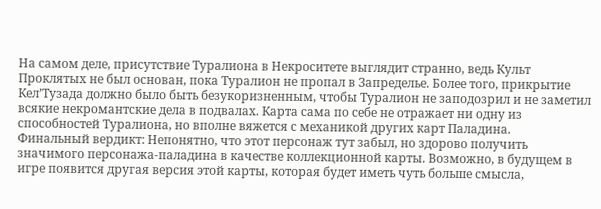На самом деле, присутствие Туралиона в Некроситете выглядит странно, ведь Культ Проклятых не был основан, пока Туралион не пропал в Запределье. Более того, прикрытие Кел’Тузада должно было быть безукоризненным, чтобы Туралион не заподозрил и не заметил всякие некромантские дела в подвалах. Карта сама по себе не отражает ни одну из способностей Туралиона, но вполне вяжется с механикой других карт Паладина.
Финальный вердикт: Непонятно, что этот персонаж тут забыл, но здорово получить значимого персонажа-паладина в качестве коллекционной карты. Возможно, в будущем в игре появится другая версия этой карты, которая будет иметь чуть больше смысла,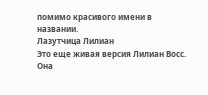помимо красивого имени в названии.
Лазутчица Лилиан
Это еще живая версия Лилиан Восс. Она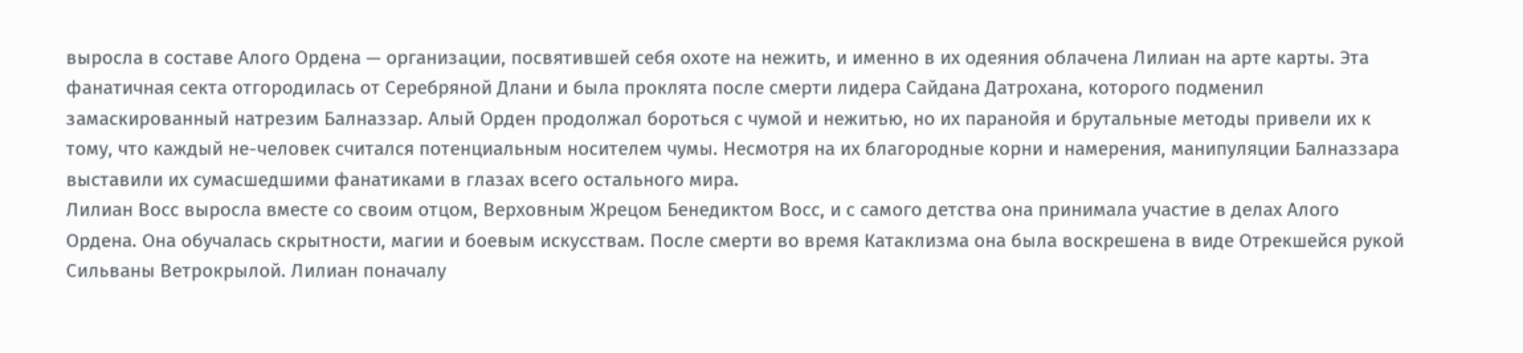выросла в составе Алого Ордена — организации, посвятившей себя охоте на нежить, и именно в их одеяния облачена Лилиан на арте карты. Эта фанатичная секта отгородилась от Серебряной Длани и была проклята после смерти лидера Сайдана Датрохана, которого подменил замаскированный натрезим Балназзар. Алый Орден продолжал бороться с чумой и нежитью, но их паранойя и брутальные методы привели их к тому, что каждый не-человек считался потенциальным носителем чумы. Несмотря на их благородные корни и намерения, манипуляции Балназзара выставили их сумасшедшими фанатиками в глазах всего остального мира.
Лилиан Восс выросла вместе со своим отцом, Верховным Жрецом Бенедиктом Восс, и с самого детства она принимала участие в делах Алого Ордена. Она обучалась скрытности, магии и боевым искусствам. После смерти во время Катаклизма она была воскрешена в виде Отрекшейся рукой Сильваны Ветрокрылой. Лилиан поначалу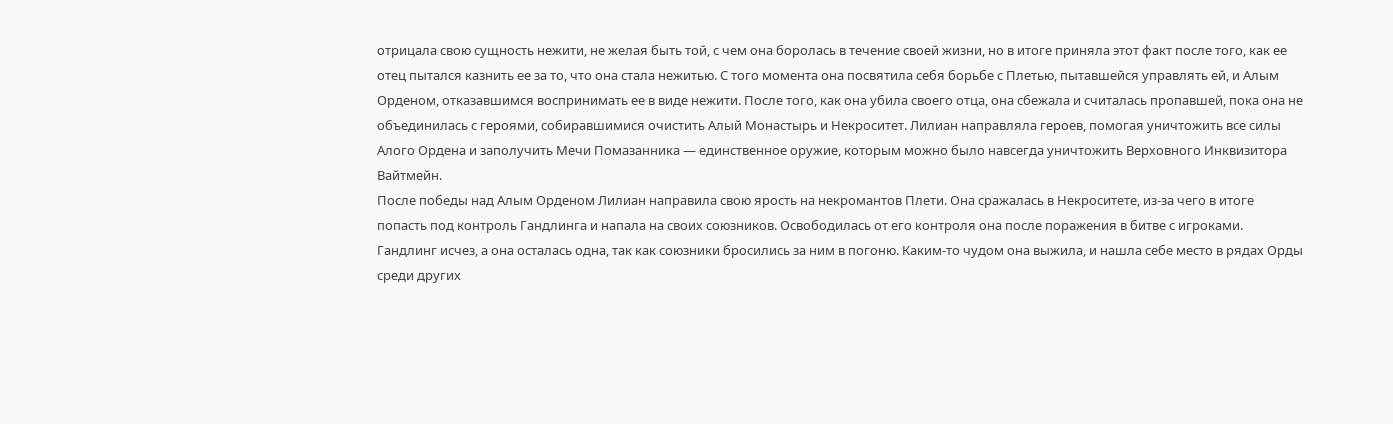отрицала свою сущность нежити, не желая быть той, с чем она боролась в течение своей жизни, но в итоге приняла этот факт после того, как ее отец пытался казнить ее за то, что она стала нежитью. С того момента она посвятила себя борьбе с Плетью, пытавшейся управлять ей, и Алым Орденом, отказавшимся воспринимать ее в виде нежити. После того, как она убила своего отца, она сбежала и считалась пропавшей, пока она не объединилась с героями, собиравшимися очистить Алый Монастырь и Некроситет. Лилиан направляла героев, помогая уничтожить все силы Алого Ордена и заполучить Мечи Помазанника — единственное оружие, которым можно было навсегда уничтожить Верховного Инквизитора Вайтмейн.
После победы над Алым Орденом Лилиан направила свою ярость на некромантов Плети. Она сражалась в Некроситете, из-за чего в итоге попасть под контроль Гандлинга и напала на своих союзников. Освободилась от его контроля она после поражения в битве с игроками. Гандлинг исчез, а она осталась одна, так как союзники бросились за ним в погоню. Каким-то чудом она выжила, и нашла себе место в рядах Орды среди других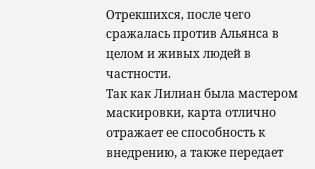Отрекшихся, после чего сражалась против Альянса в целом и живых людей в частности.
Так как Лилиан была мастером маскировки, карта отлично отражает ее способность к внедрению, а также передает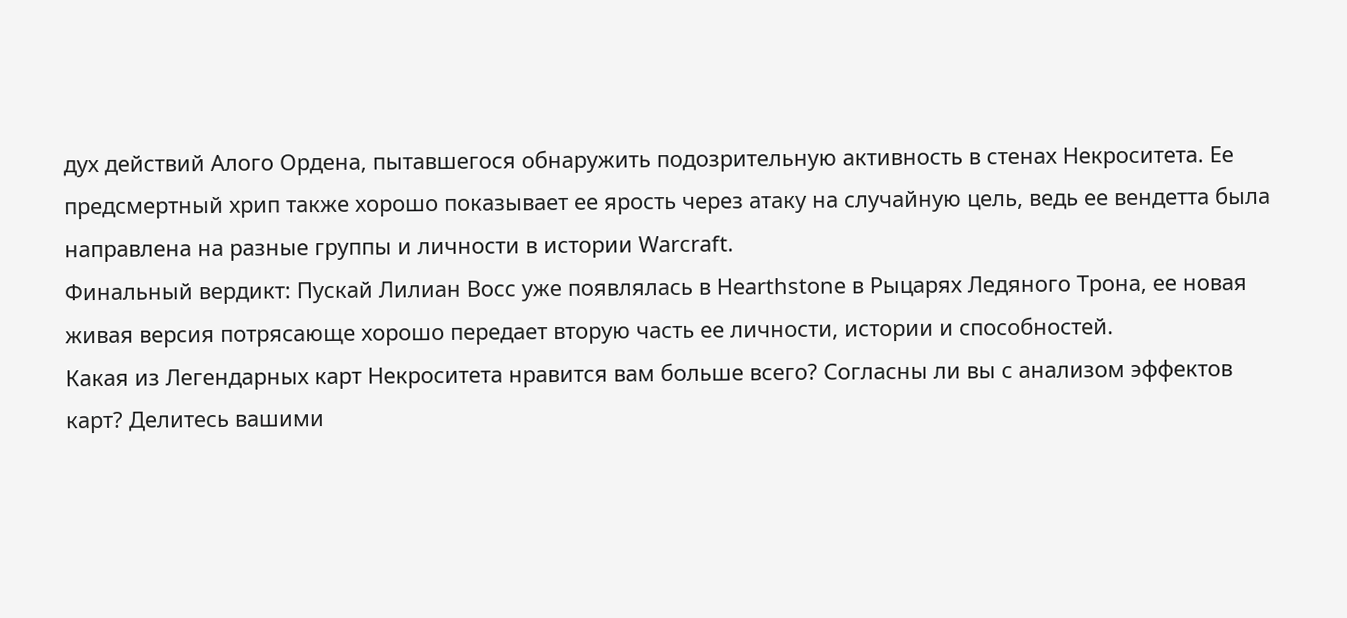дух действий Алого Ордена, пытавшегося обнаружить подозрительную активность в стенах Некроситета. Ее предсмертный хрип также хорошо показывает ее ярость через атаку на случайную цель, ведь ее вендетта была направлена на разные группы и личности в истории Warcraft.
Финальный вердикт: Пускай Лилиан Восс уже появлялась в Hearthstone в Рыцарях Ледяного Трона, ее новая живая версия потрясающе хорошо передает вторую часть ее личности, истории и способностей.
Какая из Легендарных карт Некроситета нравится вам больше всего? Согласны ли вы с анализом эффектов карт? Делитесь вашими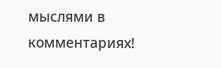мыслями в комментариях!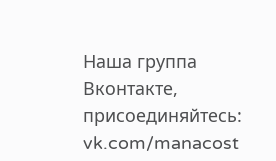Наша группа Вконтакте, присоединяйтесь:
vk.com/manacost